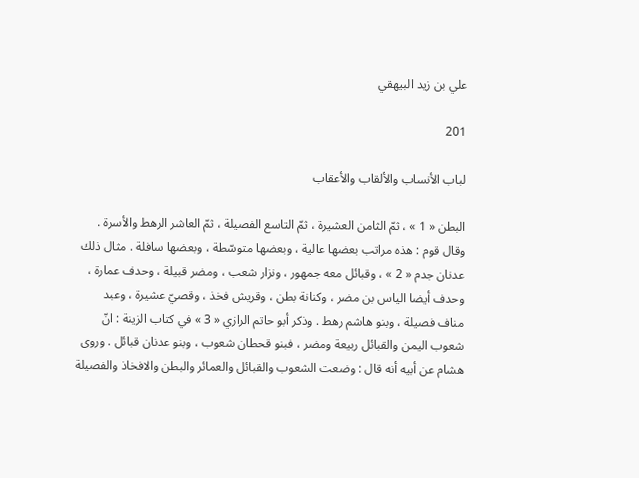علي بن زيد البيهقي

201

لباب الأنساب والألقاب والأعقاب

البطن « 1 » ، ثمّ الثامن العشيرة ، ثمّ التاسع الفصيلة ، ثمّ العاشر الرهط والأسرة . وقال قوم : هذه مراتب بعضها عالية ، وبعضها متوسّطة ، وبعضها سافلة . مثال ذلك عدنان جدم « 2 » ، وقبائل معه جمهور ، ونزار شعب ، ومضر قبيلة ، وحدف عمارة ، وحدف أيضا الياس بن مضر ، وكنانة بطن ، وقريش فخذ ، وقصيّ عشيرة ، وعبد مناف فصيلة ، وبنو هاشم رهط . وذكر أبو حاتم الرازي « 3 » في كتاب الزينة : انّ شعوب اليمن والقبائل ربيعة ومضر ، فبنو قحطان شعوب ، وبنو عدنان قبائل . وروى هشام عن أبيه أنه قال : وضعت الشعوب والقبائل والعمائر والبطن والافخاذ والفصيلة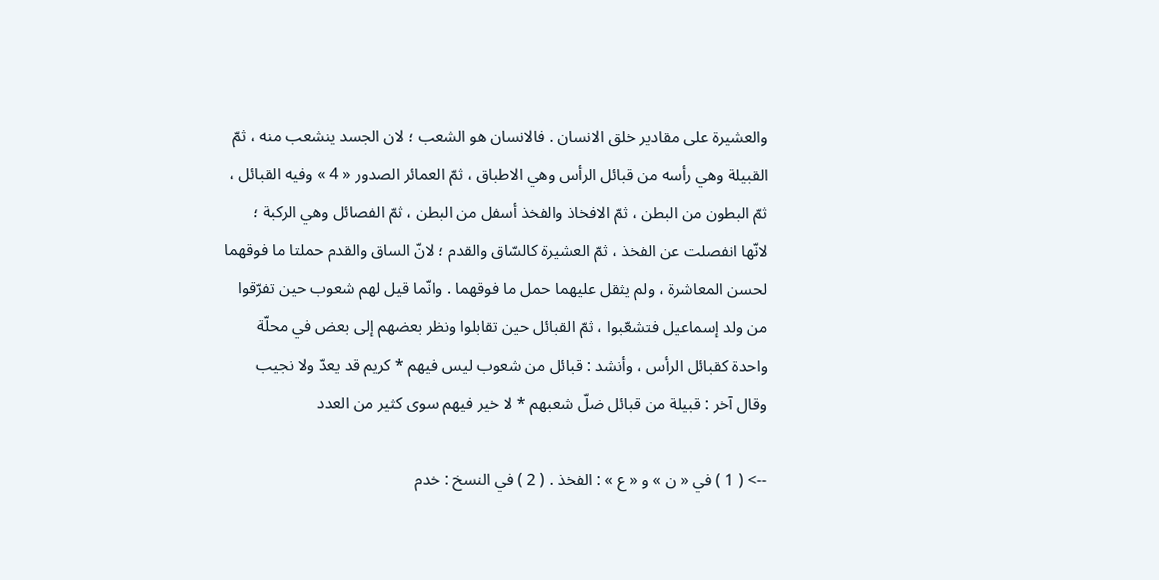والعشيرة على مقادير خلق الانسان . فالانسان هو الشعب ؛ لان الجسد ينشعب منه ، ثمّ القبيلة وهي رأسه من قبائل الرأس وهي الاطباق ، ثمّ العمائر الصدور « 4 » وفيه القبائل ، ثمّ البطون من البطن ، ثمّ الافخاذ والفخذ أسفل من البطن ، ثمّ الفصائل وهي الركبة ؛ لانّها انفصلت عن الفخذ ، ثمّ العشيرة كالسّاق والقدم ؛ لانّ الساق والقدم حملتا ما فوقهما لحسن المعاشرة ، ولم يثقل عليهما حمل ما فوقهما . وانّما قيل لهم شعوب حين تفرّقوا من ولد إسماعيل فتشعّبوا ، ثمّ القبائل حين تقابلوا ونظر بعضهم إلى بعض في محلّة واحدة كقبائل الرأس ، وأنشد : قبائل من شعوب ليس فيهم * كريم قد يعدّ ولا نجيب وقال آخر : قبيلة من قبائل ضلّ شعبهم * لا خير فيهم سوى كثير من العدد

--> ( 1 ) في « ن » و « ع » : الفخذ . ( 2 ) في النسخ : خدم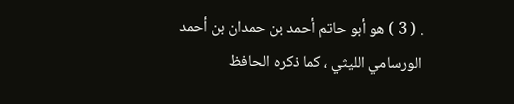. ( 3 ) هو أبو حاتم أحمد بن حمدان بن أحمد الورسامي الليثي ، كما ذكره الحافظ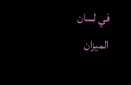في لسان الميزان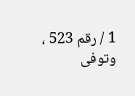1 / رقم 523 ، وتوفى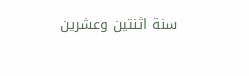سنة اثنتين وعشرين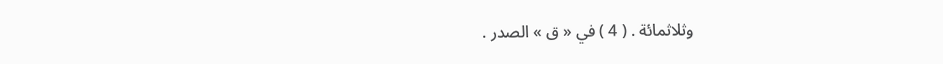وثلاثمائة . ( 4 ) في « ق » الصدر .